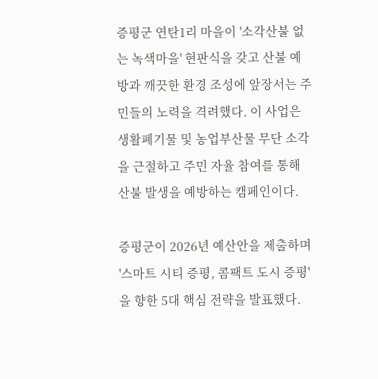증평군 연탄1리 마을이 '소각산불 없는 녹색마을' 현판식을 갖고 산불 예방과 깨끗한 환경 조성에 앞장서는 주민들의 노력을 격려했다. 이 사업은 생활폐기물 및 농업부산물 무단 소각을 근절하고 주민 자율 참여를 통해 산불 발생을 예방하는 캠페인이다.

증평군이 2026년 예산안을 제출하며 '스마트 시티 증평, 콤팩트 도시 증평'을 향한 5대 핵심 전략을 발표했다.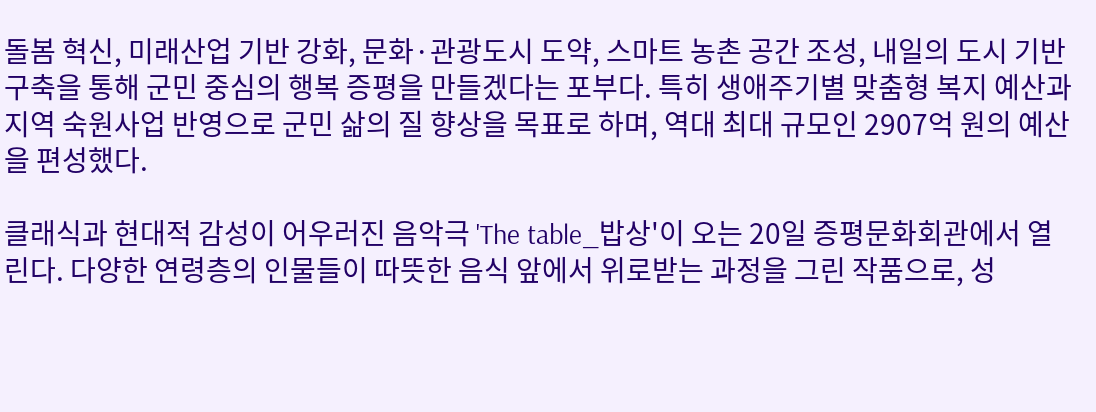돌봄 혁신, 미래산업 기반 강화, 문화·관광도시 도약, 스마트 농촌 공간 조성, 내일의 도시 기반 구축을 통해 군민 중심의 행복 증평을 만들겠다는 포부다. 특히 생애주기별 맞춤형 복지 예산과 지역 숙원사업 반영으로 군민 삶의 질 향상을 목표로 하며, 역대 최대 규모인 2907억 원의 예산을 편성했다.

클래식과 현대적 감성이 어우러진 음악극 'The table_밥상'이 오는 20일 증평문화회관에서 열린다. 다양한 연령층의 인물들이 따뜻한 음식 앞에서 위로받는 과정을 그린 작품으로, 성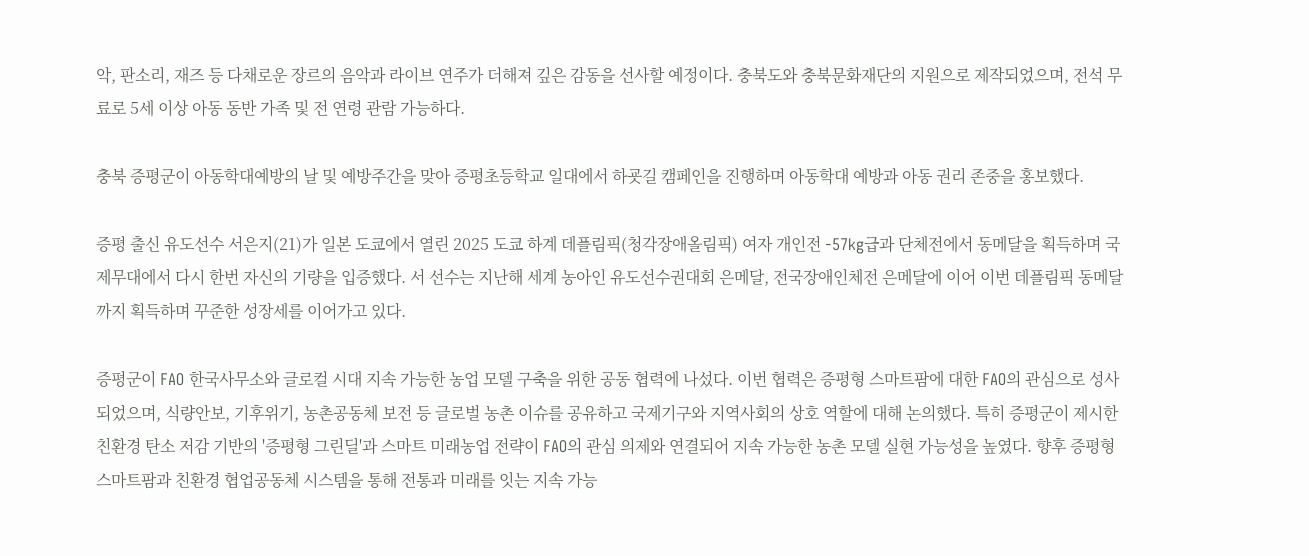악, 판소리, 재즈 등 다채로운 장르의 음악과 라이브 연주가 더해져 깊은 감동을 선사할 예정이다. 충북도와 충북문화재단의 지원으로 제작되었으며, 전석 무료로 5세 이상 아동 동반 가족 및 전 연령 관람 가능하다.

충북 증평군이 아동학대예방의 날 및 예방주간을 맞아 증평초등학교 일대에서 하굣길 캠페인을 진행하며 아동학대 예방과 아동 권리 존중을 홍보했다.

증평 출신 유도선수 서은지(21)가 일본 도쿄에서 열린 2025 도쿄 하계 데플림픽(청각장애올림픽) 여자 개인전 -57kg급과 단체전에서 동메달을 획득하며 국제무대에서 다시 한번 자신의 기량을 입증했다. 서 선수는 지난해 세계 농아인 유도선수권대회 은메달, 전국장애인체전 은메달에 이어 이번 데플림픽 동메달까지 획득하며 꾸준한 성장세를 이어가고 있다.

증평군이 FAO 한국사무소와 글로컬 시대 지속 가능한 농업 모델 구축을 위한 공동 협력에 나섰다. 이번 협력은 증평형 스마트팜에 대한 FAO의 관심으로 성사되었으며, 식량안보, 기후위기, 농촌공동체 보전 등 글로벌 농촌 이슈를 공유하고 국제기구와 지역사회의 상호 역할에 대해 논의했다. 특히 증평군이 제시한 친환경 탄소 저감 기반의 '증평형 그린딜'과 스마트 미래농업 전략이 FAO의 관심 의제와 연결되어 지속 가능한 농촌 모델 실현 가능성을 높였다. 향후 증평형 스마트팜과 친환경 협업공동체 시스템을 통해 전통과 미래를 잇는 지속 가능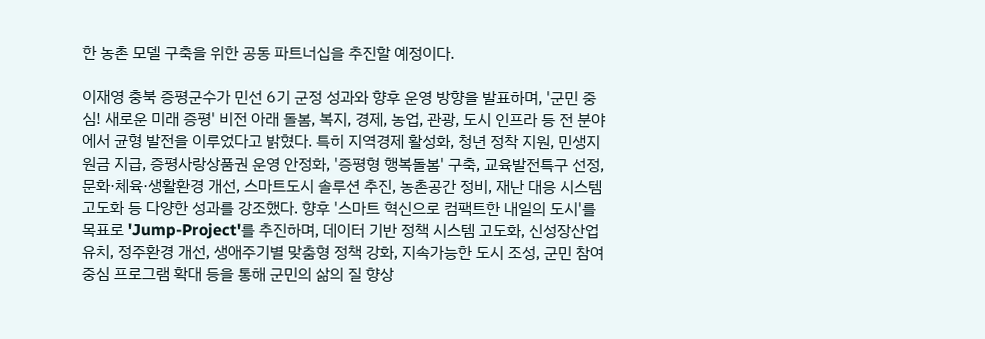한 농촌 모델 구축을 위한 공동 파트너십을 추진할 예정이다.

이재영 충북 증평군수가 민선 6기 군정 성과와 향후 운영 방향을 발표하며, '군민 중심! 새로운 미래 증평' 비전 아래 돌봄, 복지, 경제, 농업, 관광, 도시 인프라 등 전 분야에서 균형 발전을 이루었다고 밝혔다. 특히 지역경제 활성화, 청년 정착 지원, 민생지원금 지급, 증평사랑상품권 운영 안정화, '증평형 행복돌봄' 구축, 교육발전특구 선정, 문화·체육·생활환경 개선, 스마트도시 솔루션 추진, 농촌공간 정비, 재난 대응 시스템 고도화 등 다양한 성과를 강조했다. 향후 '스마트 혁신으로 컴팩트한 내일의 도시'를 목표로 'Jump-Project'를 추진하며, 데이터 기반 정책 시스템 고도화, 신성장산업 유치, 정주환경 개선, 생애주기별 맞춤형 정책 강화, 지속가능한 도시 조성, 군민 참여 중심 프로그램 확대 등을 통해 군민의 삶의 질 향상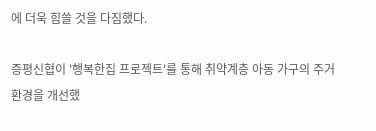에 더욱 힘쓸 것을 다짐했다.

증평신협이 '행복한집 프로젝트'를 통해 취약계층 아동 가구의 주거 환경을 개선했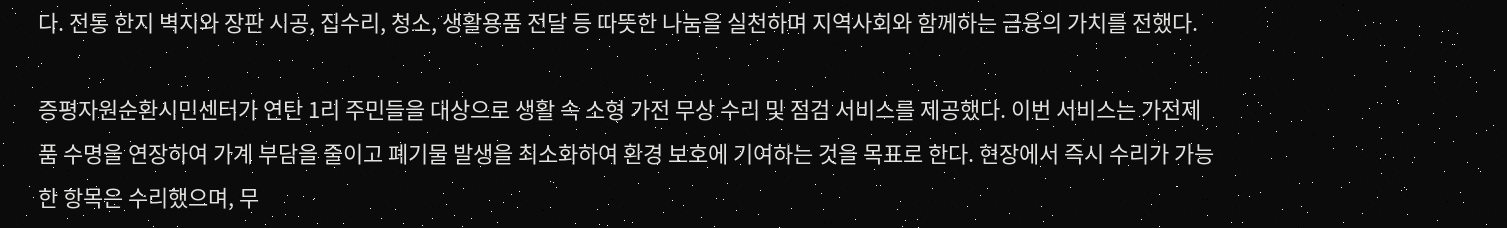다. 전통 한지 벽지와 장판 시공, 집수리, 청소, 생활용품 전달 등 따뜻한 나눔을 실천하며 지역사회와 함께하는 금융의 가치를 전했다.

증평자원순환시민센터가 연탄 1리 주민들을 대상으로 생활 속 소형 가전 무상 수리 및 점검 서비스를 제공했다. 이번 서비스는 가전제품 수명을 연장하여 가계 부담을 줄이고 폐기물 발생을 최소화하여 환경 보호에 기여하는 것을 목표로 한다. 현장에서 즉시 수리가 가능한 항목은 수리했으며, 무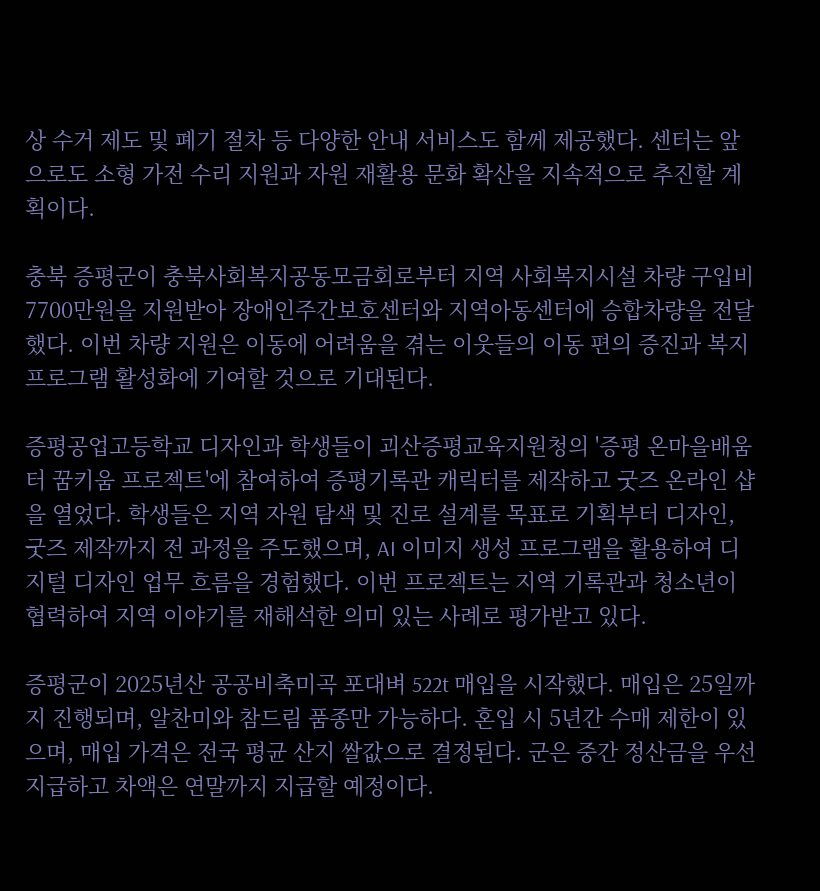상 수거 제도 및 폐기 절차 등 다양한 안내 서비스도 함께 제공했다. 센터는 앞으로도 소형 가전 수리 지원과 자원 재활용 문화 확산을 지속적으로 추진할 계획이다.

충북 증평군이 충북사회복지공동모금회로부터 지역 사회복지시설 차량 구입비 7700만원을 지원받아 장애인주간보호센터와 지역아동센터에 승합차량을 전달했다. 이번 차량 지원은 이동에 어려움을 겪는 이웃들의 이동 편의 증진과 복지 프로그램 활성화에 기여할 것으로 기대된다.

증평공업고등학교 디자인과 학생들이 괴산증평교육지원청의 '증평 온마을배움터 꿈키움 프로젝트'에 참여하여 증평기록관 캐릭터를 제작하고 굿즈 온라인 샵을 열었다. 학생들은 지역 자원 탐색 및 진로 설계를 목표로 기획부터 디자인, 굿즈 제작까지 전 과정을 주도했으며, AI 이미지 생성 프로그램을 활용하여 디지털 디자인 업무 흐름을 경험했다. 이번 프로젝트는 지역 기록관과 청소년이 협력하여 지역 이야기를 재해석한 의미 있는 사례로 평가받고 있다.

증평군이 2025년산 공공비축미곡 포대벼 522t 매입을 시작했다. 매입은 25일까지 진행되며, 알찬미와 참드림 품종만 가능하다. 혼입 시 5년간 수매 제한이 있으며, 매입 가격은 전국 평균 산지 쌀값으로 결정된다. 군은 중간 정산금을 우선 지급하고 차액은 연말까지 지급할 예정이다.